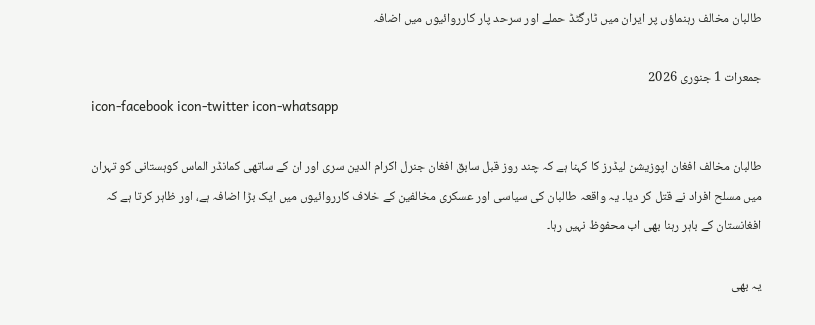طالبان مخالف رہنماؤں پر ایران میں ٹارگٹڈ حملے اور سرحد پار کارروائیوں میں اضافہ

جمعرات 1 جنوری 2026
icon-facebook icon-twitter icon-whatsapp

طالبان مخالف افغان اپوزیشن لیڈرز کا کہنا ہے کہ چند روز قبل سابق افغان جنرل اکرام الدین سری اور ان کے ساتھی کمانڈر الماس کوہستانی کو تہران میں مسلح افراد نے قتل کر دیا۔ یہ واقعہ طالبان کی سیاسی اور عسکری مخالفین کے خلاف کارروائیوں میں ایک بڑا اضافہ ہے، اور ظاہر کرتا ہے کہ افغانستان کے باہر رہنا بھی اب محفوظ نہیں رہا۔

یہ بھی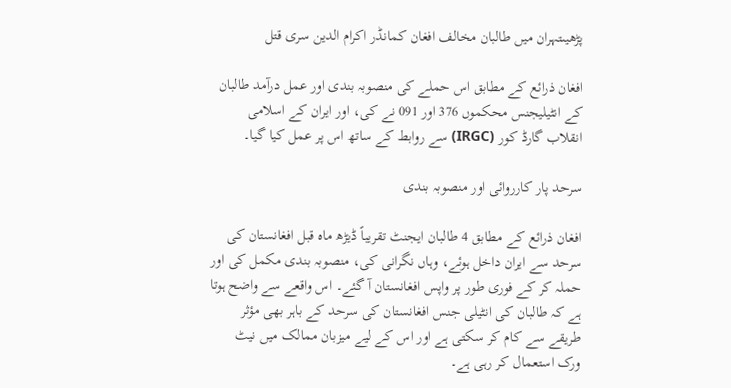پڑھیںتہران میں طالبان مخالف افغان کمانڈر اکرام الدین سری قتل

افغان ذرائع کے مطابق اس حملے کی منصوبہ بندی اور عمل درآمد طالبان کے انٹیلیجنس محکموں 376 اور 091 نے کی، اور ایران کے اسلامی انقلاب گارڈ کور (IRGC) سے روابط کے ساتھ اس پر عمل کیا گیا۔

سرحد پار کارروائی اور منصوبہ بندی

افغان ذرائع کے مطابق 4 طالبان ایجنٹ تقریباً ڈیڑھ ماہ قبل افغانستان کی سرحد سے ایران داخل ہوئے، وہاں نگرانی کی، منصوبہ بندی مکمل کی اور حملہ کر کے فوری طور پر واپس افغانستان آ گئے۔ اس واقعے سے واضح ہوتا ہے کہ طالبان کی انٹیلی جنس افغانستان کی سرحد کے باہر بھی مؤثر طریقے سے کام کر سکتی ہے اور اس کے لیے میزبان ممالک میں نیٹ ورک استعمال کر رہی ہے۔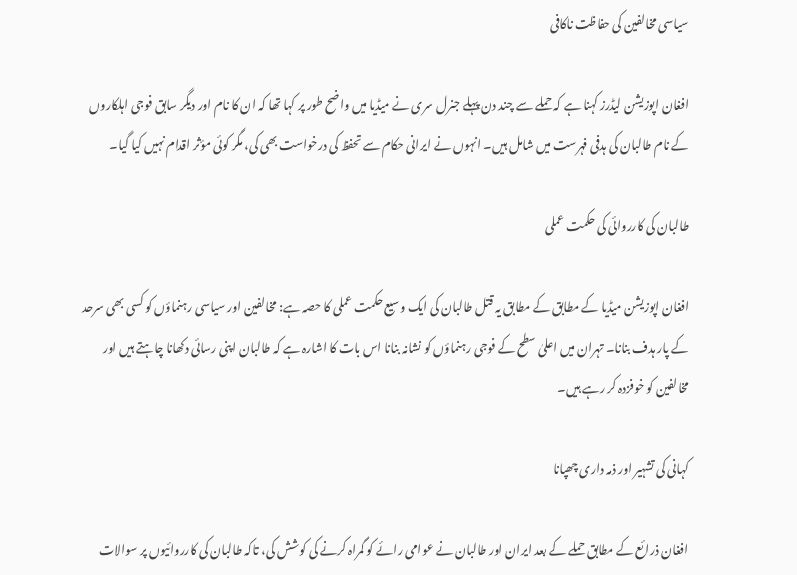سیاسی مخالفین کی حفاظت ناکافی

افغان اپوزیشن لیڈرز کہنا ہے کہ حملے سے چند دن پہلے جنرل سری نے میڈیا میں واضح طور پر کہا تھا کہ ان کا نام اور دیگر سابق فوجی اہلکاروں کے نام طالبان کی ہدفی فہرست میں شامل ہیں۔ انہوں نے ایرانی حکام سے تحفظ کی درخواست بھی کی، مگر کوئی مؤثر اقدام نہیں کیا گیا۔

طالبان کی کارروائی کی حکمت عملی

افغان اپوزیشن میڈیا کے مطابق کے مطابق یہ قتل طالبان کی ایک وسیع حکمت عملی کا حصہ ہے: مخالفین اور سیاسی رہنماؤں کو کسی بھی سرحد کے پار ہدف بنانا۔ تہران میں اعلیٰ سطح کے فوجی رہنماؤں کو نشانہ بنانا اس بات کا اشارہ ہے کہ طالبان اپنی رسائی دکھانا چاہتے ہیں اور مخالفین کو خوفزدہ کر رہے ہیں۔

کہانی کی تشہیر اور ذمہ داری چھپانا

افغان ذرائع کے مطابق حملے کے بعد ایران اور طالبان نے عوامی رائے کو گمراہ کرنے کی کوشش کی، تاکہ طالبان کی کارروائیوں پر سوالات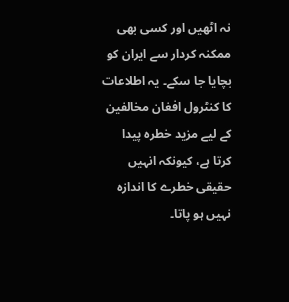نہ اٹھیں اور کسی بھی ممکنہ کردار سے ایران کو بچایا جا سکے۔ یہ اطلاعات کا کنٹرول افغان مخالفین کے لیے مزید خطرہ پیدا کرتا ہے، کیونکہ انہیں حقیقی خطرے کا اندازہ نہیں ہو پاتا۔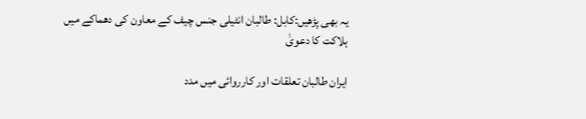یہ بھی پڑھیں:کابل: طالبان انٹیلی جنس چیف کے معاون کی دھماکے میں ہلاکت کا دعویٰ

ایران طالبان تعلقات اور کارروائی میں مدد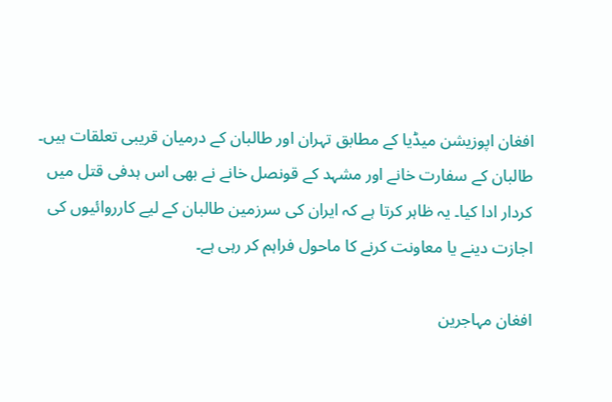افغان اپوزیشن میڈیا کے مطابق تہران اور طالبان کے درمیان قریبی تعلقات ہیں۔ طالبان کے سفارت خانے اور مشہد کے قونصل خانے نے بھی اس ہدفی قتل میں کردار ادا کیا۔ یہ ظاہر کرتا ہے کہ ایران کی سرزمین طالبان کے لیے کارروائیوں کی اجازت دینے یا معاونت کرنے کا ماحول فراہم کر رہی ہے۔

افغان مہاجرین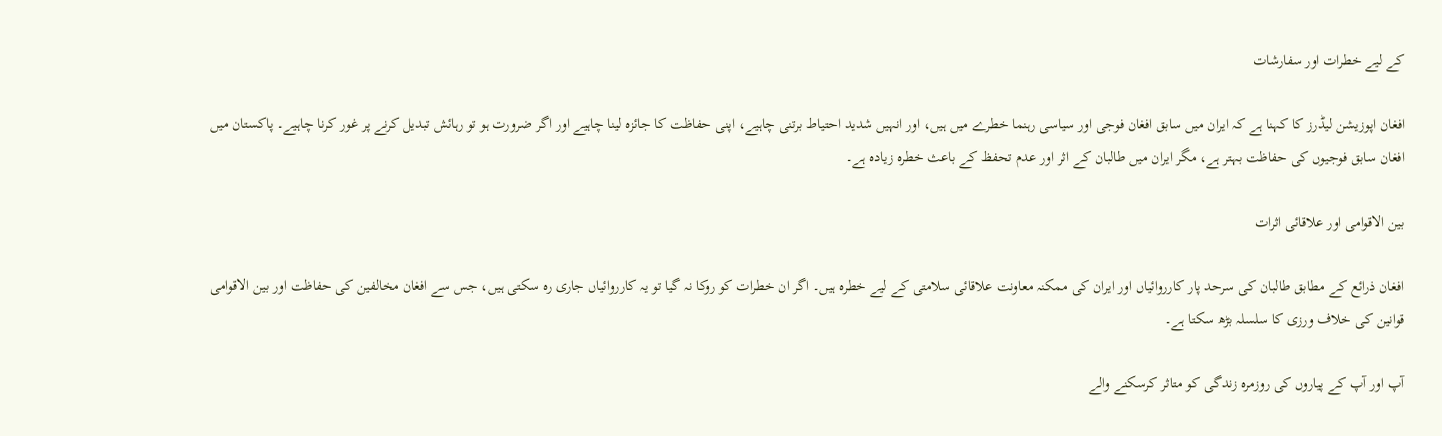کے لیے خطرات اور سفارشات

افغان اپوزیشن لیڈرز کا کہنا ہے کہ ایران میں سابق افغان فوجی اور سیاسی رہنما خطرے میں ہیں، اور انہیں شدید احتیاط برتنی چاہیے، اپنی حفاظت کا جائزہ لینا چاہیے اور اگر ضرورت ہو تو رہائش تبدیل کرنے پر غور کرنا چاہیے۔ پاکستان میں افغان سابق فوجیوں کی حفاظت بہتر ہے، مگر ایران میں طالبان کے اثر اور عدم تحفظ کے باعث خطرہ زیادہ ہے۔

بین الاقوامی اور علاقائی اثرات

افغان ذرائع کے مطابق طالبان کی سرحد پار کارروائیاں اور ایران کی ممکنہ معاونت علاقائی سلامتی کے لیے خطرہ ہیں۔ اگر ان خطرات کو روکا نہ گیا تو یہ کارروائیاں جاری رہ سکتی ہیں، جس سے افغان مخالفین کی حفاظت اور بین الاقوامی قوانین کی خلاف ورزی کا سلسلہ بڑھ سکتا ہے۔

آپ اور آپ کے پیاروں کی روزمرہ زندگی کو متاثر کرسکنے والے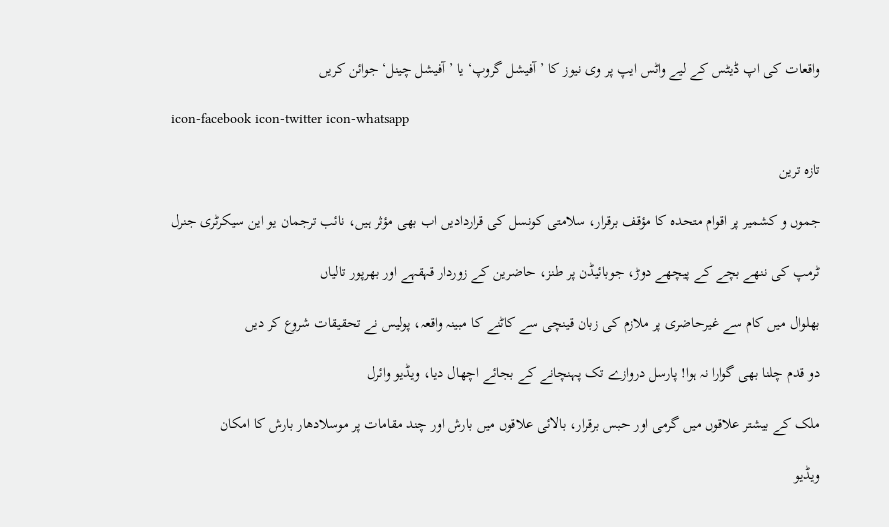واقعات کی اپ ڈیٹس کے لیے واٹس ایپ پر وی نیوز کا ’آفیشل گروپ‘ یا ’آفیشل چینل‘ جوائن کریں

icon-facebook icon-twitter icon-whatsapp

تازہ ترین

جموں و کشمیر پر اقوام متحدہ کا مؤقف برقرار، سلامتی کونسل کی قراردادیں اب بھی مؤثر ہیں، نائب ترجمان یو این سیکرٹری جنرل

ٹرمپ کی ننھے بچے کے پیچھے دوڑ، جوبائیڈن پر طنز، حاضرین کے زوردار قہقہے اور بھرپور تالیاں

بھلوال میں کام سے غیرحاضری پر ملازم کی زبان قینچی سے کاٹنے کا مبینہ واقعہ، پولیس نے تحقیقات شروع کر دیں

دو قدم چلنا بھی گوارا نہ ہوا! پارسل دروازے تک پہنچانے کے بجائے اچھال دیا، ویڈیو وائرل

ملک کے بیشتر علاقوں میں گرمی اور حبس برقرار، بالائی علاقوں میں بارش اور چند مقامات پر موسلادھار بارش کا امکان

ویڈیو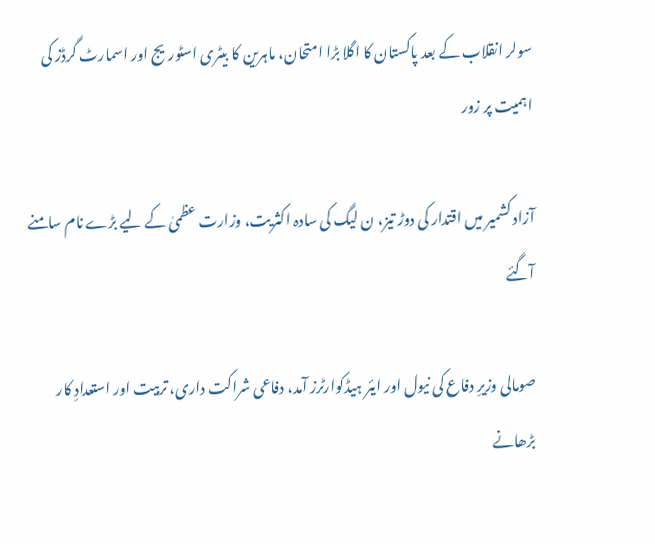سولر انقلاب کے بعد پاکستان کا اگلا بڑا امتحان، ماہرین کا بیٹری اسٹوریج اور اسمارٹ گرڈز کی اہمیت پر زور

آزاد کشمیر میں اقتدار کی دوڑ تیز، ن لیگ کی سادہ اکثریت، وزارت عظمیٰ کے لیے بڑے نام سامنے آگئے

صومالی وزیرِ دفاع کی نیول اور ایئر ہیڈکوارٹرز آمد، دفاعی شراکت داری، تربیت اور استعدادِ کار بڑھانے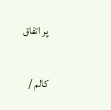پر اتفاق

کالم /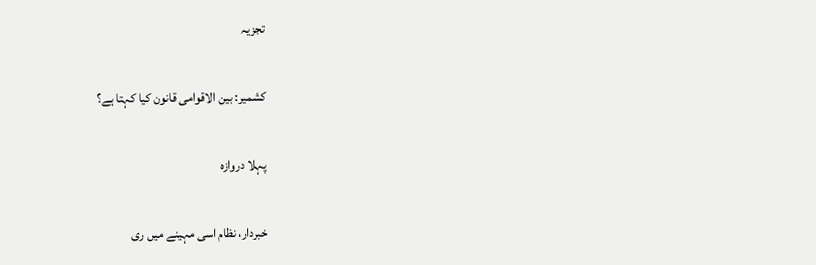تجزیہ

کشمیر: بین الاقوامی قانون کیا کہتا ہے؟

پہلا دروازہ

خبردار، نظام اسی مہینے میں ری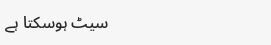سیٹ ہوسکتا ہے